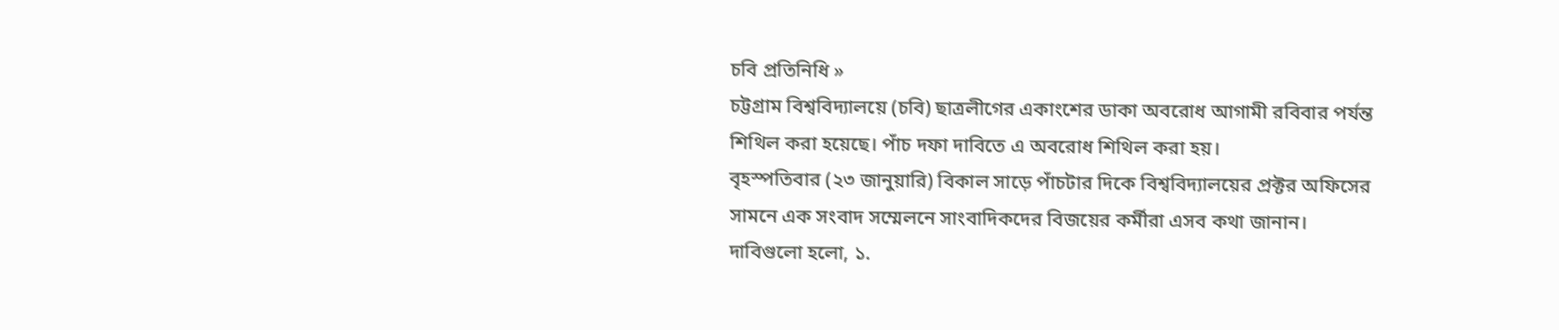চবি প্রতিনিধি »
চট্টগ্রাম বিশ্ববিদ্যালয়ে (চবি) ছাত্রলীগের একাংশের ডাকা অবরোধ আগামী রবিবার পর্যন্ত শিথিল করা হয়েছে। পাঁচ দফা দাবিতে এ অবরোধ শিথিল করা হয়।
বৃহস্পতিবার (২৩ জানুয়ারি) বিকাল সাড়ে পাঁচটার দিকে বিশ্ববিদ্যালয়ের প্রক্টর অফিসের সামনে এক সংবাদ সম্মেলনে সাংবাদিকদের বিজয়ের কর্মীরা এসব কথা জানান।
দাবিগুলো হলো, ১.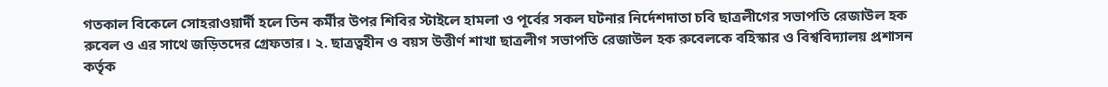গতকাল বিকেলে সোহরাওয়ার্দী হলে তিন কর্মীর উপর শিবির স্টাইলে হামলা ও পূর্বের সকল ঘটনার নির্দেশদাতা চবি ছাত্রলীগের সভাপতি রেজাউল হক রুবেল ও এর সাথে জড়িতদের গ্রেফতার। ২. ছাত্রত্বহীন ও বয়স উত্তীর্ণ শাখা ছাত্রলীগ সভাপতি রেজাউল হক রুবেলকে বহিস্কার ও বিশ্ববিদ্যালয় প্রশাসন কর্তৃক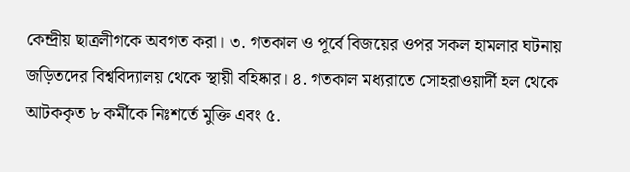কেন্দ্রীয় ছাত্রলীগকে অবগত করা। ৩. গতকাল ও পূর্বে বিজয়ের ওপর সকল হামলার ঘটনায় জড়িতদের বিশ্ববিদ্যালয় থেকে স্থায়ী বহিষ্কার। ৪. গতকাল মধ্যরাতে সোহরাওয়ার্দী হল থেকে আটককৃত ৮ কর্মীকে নিঃশর্তে মুক্তি এবং ৫.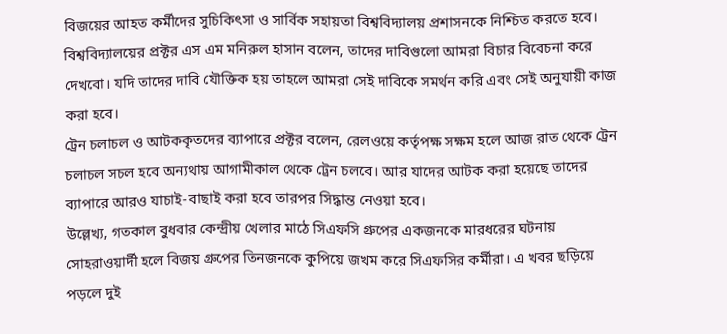বিজয়ের আহত কর্মীদের সুচিকিৎসা ও সার্বিক সহায়তা বিশ্ববিদ্যালয় প্রশাসনকে নিশ্চিত করতে হবে।
বিশ্ববিদ্যালয়ের প্রক্টর এস এম মনিরুল হাসান বলেন, তাদের দাবিগুলো আমরা বিচার বিবেচনা করে দেখবো। যদি তাদের দাবি যৌক্তিক হয় তাহলে আমরা সেই দাবিকে সমর্থন করি এবং সেই অনুযায়ী কাজ করা হবে।
ট্রেন চলাচল ও আটককৃতদের ব্যাপারে প্রক্টর বলেন, রেলওয়ে কর্তৃপক্ষ সক্ষম হলে আজ রাত থেকে ট্রেন চলাচল সচল হবে অন্যথায় আগামীকাল থেকে ট্রেন চলবে। আর যাদের আটক করা হয়েছে তাদের ব্যাপারে আরও যাচাই-বাছাই করা হবে তারপর সিদ্ধান্ত নেওয়া হবে।
উল্লেখ্য, গতকাল বুধবার কেন্দ্রীয় খেলার মাঠে সিএফসি গ্রুপের একজনকে মারধরের ঘটনায় সোহরাওয়ার্দী হলে বিজয় গ্রুপের তিনজনকে কুপিয়ে জখম করে সিএফসির কর্মীরা। এ খবর ছড়িয়ে পড়লে দুই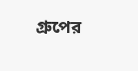গ্রুপের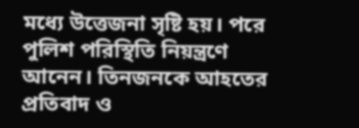মধ্যে উত্তেজনা সৃষ্টি হয়। পরে পুলিশ পরিস্থিতি নিয়ন্ত্রণে আনেন। তিনজনকে আহতের প্রতিবাদ ও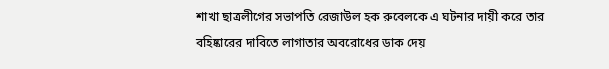শাখা ছাত্রলীগের সভাপতি রেজাউল হক রুবেলকে এ ঘটনার দায়ী করে তার বহিষ্কারের দাবিতে লাগাতার অবরোধের ডাক দেয়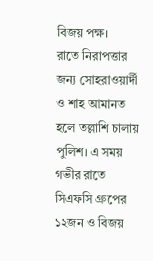বিজয় পক্ষ।
রাতে নিরাপত্তার জন্য সোহরাওয়ার্দী ও শাহ আমানত হলে তল্লাশি চালায় পুলিশ। এ সময় গভীর রাতে সিএফসি গ্রুপের ১২জন ও বিজয়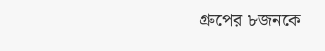গ্রুপের ৮জনকে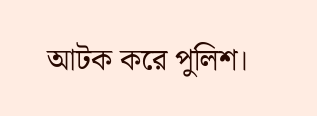আটক করে পুলিশ।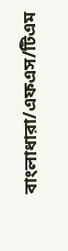বাংলাধারা/এফএস/টিএম